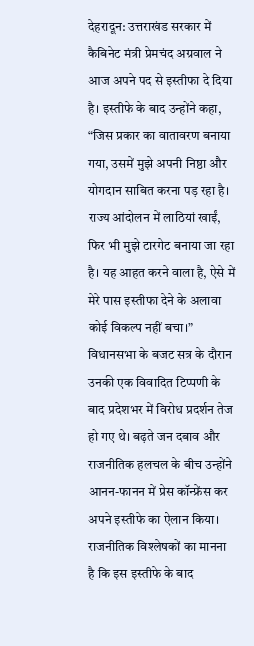देहरादून: उत्तराखंड सरकार में कैबिनेट मंत्री प्रेमचंद अग्रवाल ने आज अपने पद से इस्तीफा दे दिया है। इस्तीफे के बाद उन्होंने कहा, “जिस प्रकार का वातावरण बनाया गया, उसमें मुझे अपनी निष्ठा और योगदान साबित करना पड़ रहा है। राज्य आंदोलन में लाठियां खाईं, फिर भी मुझे टारगेट बनाया जा रहा है। यह आहत करने वाला है, ऐसे में मेरे पास इस्तीफा देने के अलावा कोई विकल्प नहीं बचा।”
विधानसभा के बजट सत्र के दौरान उनकी एक विवादित टिप्पणी के बाद प्रदेशभर में विरोध प्रदर्शन तेज हो गए थे। बढ़ते जन दबाव और राजनीतिक हलचल के बीच उन्होंने आनन-फानन में प्रेस कॉन्फ्रेंस कर अपने इस्तीफे का ऐलान किया।
राजनीतिक विश्लेषकों का मानना है कि इस इस्तीफे के बाद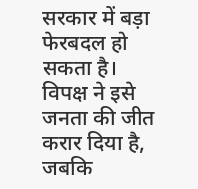सरकार में बड़ा फेरबदल हो सकता है। विपक्ष ने इसे जनता की जीत करार दिया है, जबकि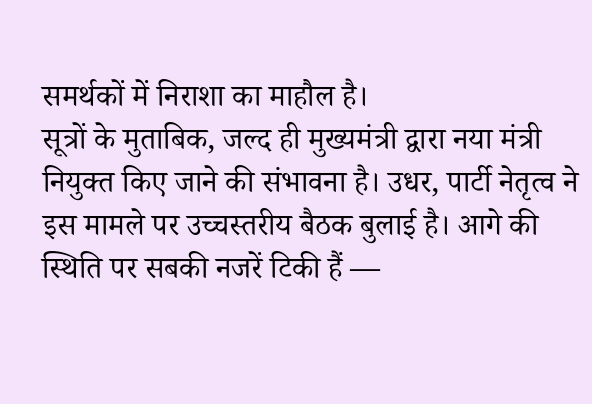समर्थकों में निराशा का माहौल है।
सूत्रों के मुताबिक, जल्द ही मुख्यमंत्री द्वारा नया मंत्री नियुक्त किए जाने की संभावना है। उधर, पार्टी नेतृत्व ने इस मामले पर उच्चस्तरीय बैठक बुलाई है। आगे की स्थिति पर सबकी नजरें टिकी हैं —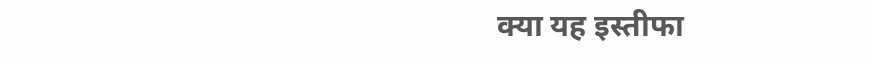क्या यह इस्तीफा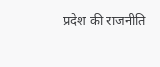प्रदेश की राजनीति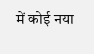में कोई नया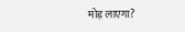मोड़ लाएगा?